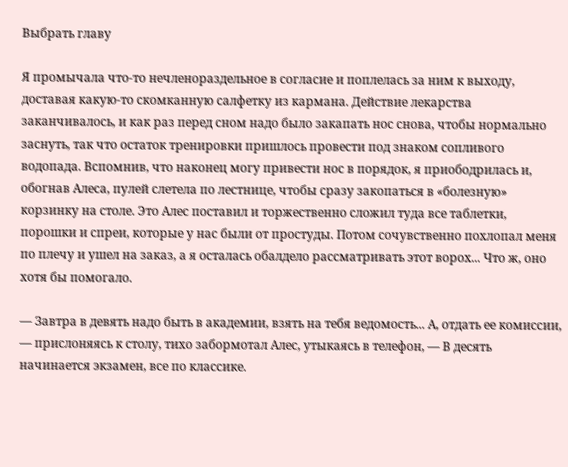Выбрать главу

Я промычала что-то нечленораздельное в согласие и поплелась за ним к выходу, доставая какую-то скомканную салфетку из кармана. Действие лекарства заканчивалось, и как раз перед сном надо было закапать нос снова, чтобы нормально заснуть, так что остаток тренировки пришлось провести под знаком сопливого водопада. Вспомнив, что наконец могу привести нос в порядок, я приободрилась и, обогнав Алеса, пулей слетела по лестнице, чтобы сразу закопаться в «болезную» корзинку на столе. Это Алес поставил и торжественно сложил туда все таблетки, порошки и спреи, которые у нас были от простуды. Потом сочувственно похлопал меня по плечу и ушел на заказ, а я осталась обалдело рассматривать этот ворох... Что ж, оно хотя бы помогало.

— Завтра в девять надо быть в академии, взять на тебя ведомость... А, отдать ее комиссии, — прислоняясь к столу, тихо забормотал Алес, утыкаясь в телефон, — В десять начинается экзамен, все по классике.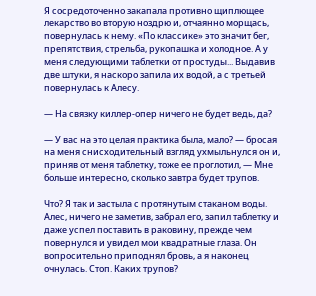Я сосредоточенно закапала противно щиплющее лекарство во вторую ноздрю и, отчаянно морщась, повернулась к нему. «По классике» это значит бег, препятствия, стрельба, рукопашка и холодное. А у меня следующими таблетки от простуды... Выдавив две штуки, я наскоро запила их водой, а с третьей повернулась к Алесу.

— На связку киллер-опер ничего не будет ведь, да?

— У вас на это целая практика была, мало? — бросая на меня снисходительный взгляд ухмыльнулся он и, приняв от меня таблетку, тоже ее проглотил, — Мне больше интересно, сколько завтра будет трупов.

Что? Я так и застыла с протянутым стаканом воды. Алес, ничего не заметив, забрал его, запил таблетку и даже успел поставить в раковину, прежде чем повернулся и увидел мои квадратные глаза. Он вопросительно приподнял бровь, а я наконец очнулась. Стоп. Каких трупов?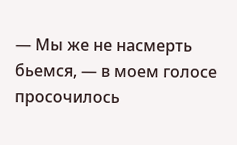— Мы же не насмерть бьемся, — в моем голосе просочилось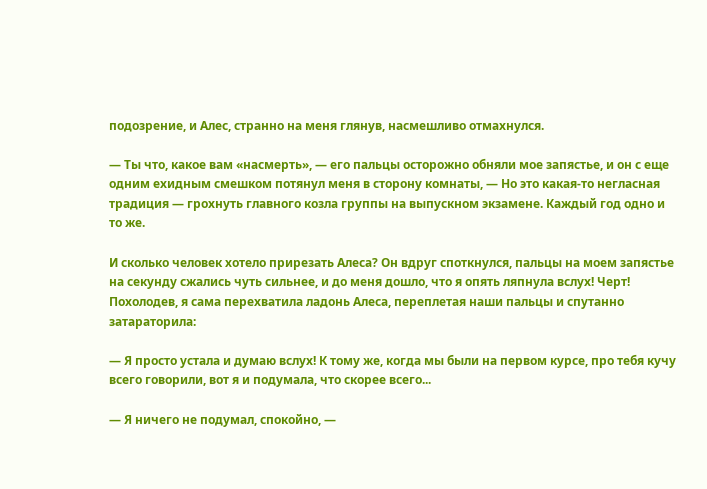подозрение, и Алес, странно на меня глянув, насмешливо отмахнулся.

— Ты что, какое вам «насмерть», — его пальцы осторожно обняли мое запястье, и он с еще одним ехидным смешком потянул меня в сторону комнаты, — Но это какая-то негласная традиция — грохнуть главного козла группы на выпускном экзамене. Каждый год одно и то же.

И сколько человек хотело прирезать Алеса? Он вдруг споткнулся, пальцы на моем запястье на секунду сжались чуть сильнее, и до меня дошло, что я опять ляпнула вслух! Черт! Похолодев, я сама перехватила ладонь Алеса, переплетая наши пальцы и спутанно затараторила:

— Я просто устала и думаю вслух! К тому же, когда мы были на первом курсе, про тебя кучу всего говорили, вот я и подумала, что скорее всего...

— Я ничего не подумал, спокойно, —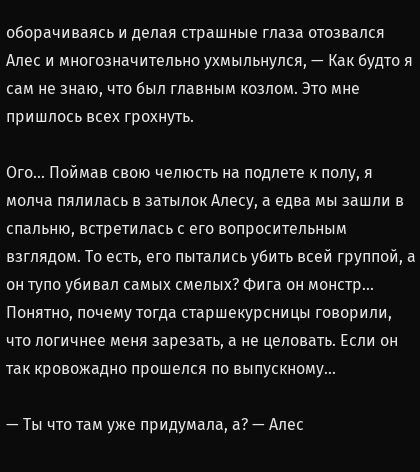оборачиваясь и делая страшные глаза отозвался Алес и многозначительно ухмыльнулся, — Как будто я сам не знаю, что был главным козлом. Это мне пришлось всех грохнуть.

Ого... Поймав свою челюсть на подлете к полу, я молча пялилась в затылок Алесу, а едва мы зашли в спальню, встретилась с его вопросительным взглядом. То есть, его пытались убить всей группой, а он тупо убивал самых смелых? Фига он монстр... Понятно, почему тогда старшекурсницы говорили, что логичнее меня зарезать, а не целовать. Если он так кровожадно прошелся по выпускному...

— Ты что там уже придумала, а? — Алес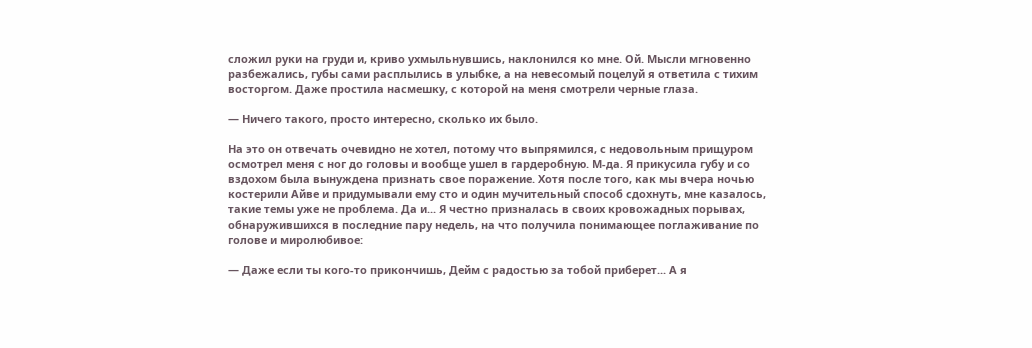сложил руки на груди и, криво ухмыльнувшись, наклонился ко мне. Ой. Мысли мгновенно разбежались, губы сами расплылись в улыбке, а на невесомый поцелуй я ответила с тихим восторгом. Даже простила насмешку, с которой на меня смотрели черные глаза.

— Ничего такого, просто интересно, сколько их было.

На это он отвечать очевидно не хотел, потому что выпрямился, с недовольным прищуром осмотрел меня с ног до головы и вообще ушел в гардеробную. М-да. Я прикусила губу и со вздохом была вынуждена признать свое поражение. Хотя после того, как мы вчера ночью костерили Айве и придумывали ему сто и один мучительный способ сдохнуть, мне казалось, такие темы уже не проблема. Да и... Я честно призналась в своих кровожадных порывах, обнаружившихся в последние пару недель, на что получила понимающее поглаживание по голове и миролюбивое:

— Даже если ты кого-то прикончишь, Дейм с радостью за тобой приберет... А я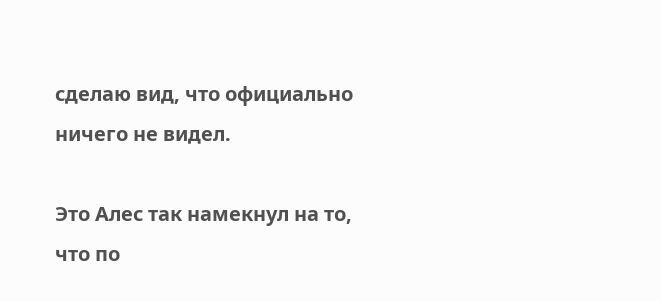сделаю вид, что официально ничего не видел.

Это Алес так намекнул на то, что по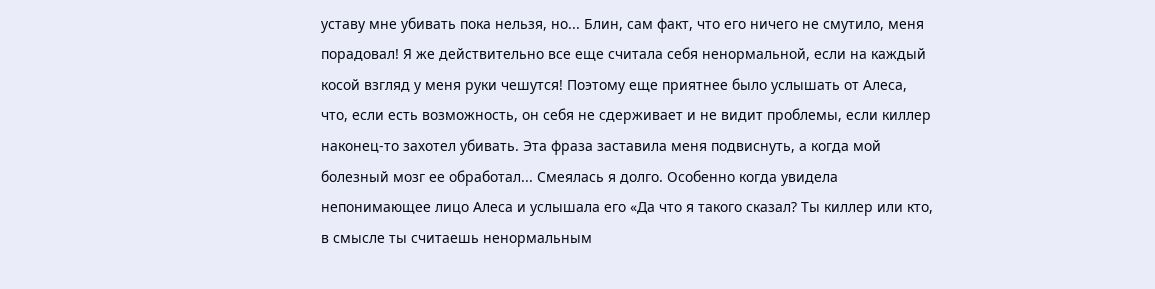уставу мне убивать пока нельзя, но... Блин, сам факт, что его ничего не смутило, меня порадовал! Я же действительно все еще считала себя ненормальной, если на каждый косой взгляд у меня руки чешутся! Поэтому еще приятнее было услышать от Алеса, что, если есть возможность, он себя не сдерживает и не видит проблемы, если киллер наконец-то захотел убивать. Эта фраза заставила меня подвиснуть, а когда мой болезный мозг ее обработал... Смеялась я долго. Особенно когда увидела непонимающее лицо Алеса и услышала его «Да что я такого сказал? Ты киллер или кто, в смысле ты считаешь ненормальным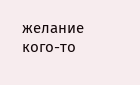желание кого-то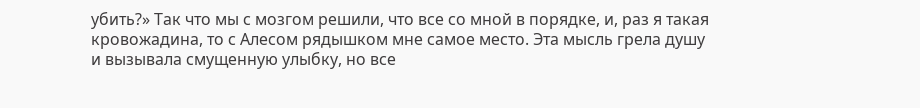убить?» Так что мы с мозгом решили, что все со мной в порядке, и, раз я такая кровожадина, то с Алесом рядышком мне самое место. Эта мысль грела душу и вызывала смущенную улыбку, но все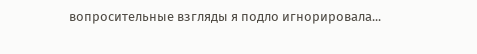вопросительные взгляды я подло игнорировала...